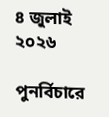৪ জুলাই ২০২৬

পুনর্বিচারে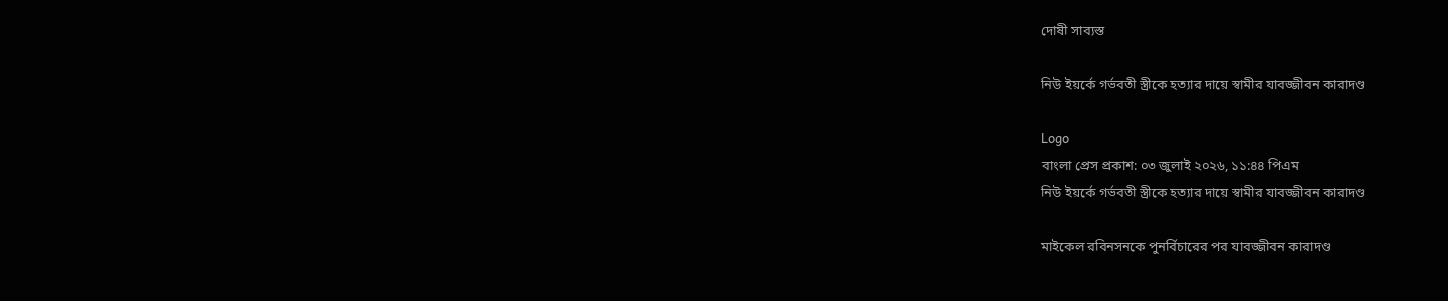দোষী সাব্যস্ত

নিউ ইয়র্কে গর্ভবতী স্ত্রীকে হত্যার দায়ে স্বামীর যাবজ্জীবন কারাদণ্ড

Logo
বাংলা প্রেস প্রকাশ: ০৩ জুলাই ২০২৬, ১১:৪৪ পিএম
নিউ ইয়র্কে গর্ভবতী স্ত্রীকে হত্যার দায়ে স্বামীর যাবজ্জীবন কারাদণ্ড

মাইকেল রবিনসনকে পুনর্বিচারের পর যাবজ্জীবন কারাদণ্ড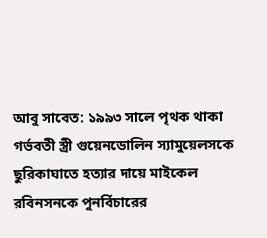আবু সাবেত: ১৯৯৩ সালে পৃথক থাকা গর্ভবতী স্ত্রী গুয়েনডোলিন স্যামুয়েলসকে ছুরিকাঘাতে হত্যার দায়ে মাইকেল রবিনসনকে পুনর্বিচারের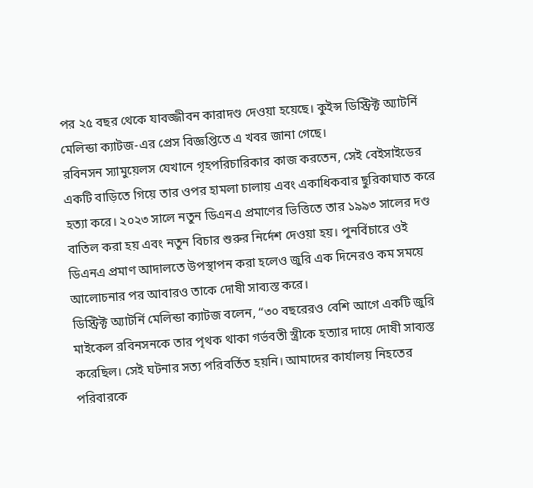পর ২৫ বছর থেকে যাবজ্জীবন কারাদণ্ড দেওয়া হয়েছে। কুইন্স ডিস্ট্রিক্ট অ্যাটর্নি মেলিন্ডা ক্যাটজ-এর প্রেস বিজ্ঞপ্তিতে এ খবর জানা গেছে।
রবিনসন স্যামুয়েলস যেখানে গৃহপরিচারিকার কাজ করতেন, সেই বেইসাইডের একটি বাড়িতে গিয়ে তার ওপর হামলা চালায় এবং একাধিকবার ছুরিকাঘাত করে হত্যা করে। ২০২৩ সালে নতুন ডিএনএ প্রমাণের ভিত্তিতে তার ১৯৯৩ সালের দণ্ড বাতিল করা হয় এবং নতুন বিচার শুরুর নির্দেশ দেওয়া হয়। পুনর্বিচারে ওই ডিএনএ প্রমাণ আদালতে উপস্থাপন করা হলেও জুরি এক দিনেরও কম সময়ে আলোচনার পর আবারও তাকে দোষী সাব্যস্ত করে।
ডিস্ট্রিক্ট অ্যাটর্নি মেলিন্ডা ক্যাটজ বলেন, “৩০ বছরেরও বেশি আগে একটি জুরি মাইকেল রবিনসনকে তার পৃথক থাকা গর্ভবতী স্ত্রীকে হত্যার দায়ে দোষী সাব্যস্ত করেছিল। সেই ঘটনার সত্য পরিবর্তিত হয়নি। আমাদের কার্যালয় নিহতের পরিবারকে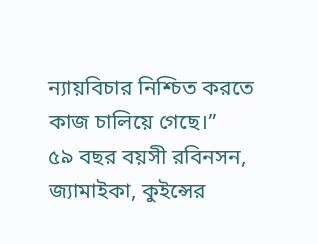ন্যায়বিচার নিশ্চিত করতে কাজ চালিয়ে গেছে।”
৫৯ বছর বয়সী রবিনসন, জ্যামাইকা, কুইন্সের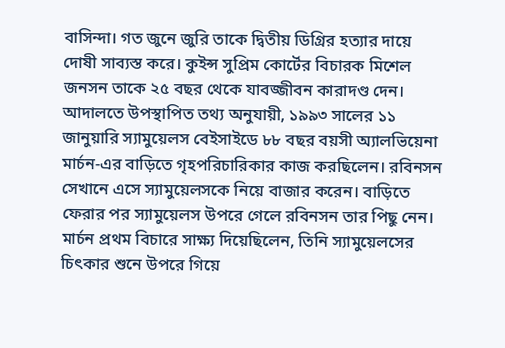বাসিন্দা। গত জুনে জুরি তাকে দ্বিতীয় ডিগ্রির হত্যার দায়ে দোষী সাব্যস্ত করে। কুইন্স সুপ্রিম কোর্টের বিচারক মিশেল জনসন তাকে ২৫ বছর থেকে যাবজ্জীবন কারাদণ্ড দেন।
আদালতে উপস্থাপিত তথ্য অনুযায়ী, ১৯৯৩ সালের ১১ জানুয়ারি স্যামুয়েলস বেইসাইডে ৮৮ বছর বয়সী অ্যালভিয়েনা মার্চন-এর বাড়িতে গৃহপরিচারিকার কাজ করছিলেন। রবিনসন সেখানে এসে স্যামুয়েলসকে নিয়ে বাজার করেন। বাড়িতে ফেরার পর স্যামুয়েলস উপরে গেলে রবিনসন তার পিছু নেন।
মার্চন প্রথম বিচারে সাক্ষ্য দিয়েছিলেন, তিনি স্যামুয়েলসের চিৎকার শুনে উপরে গিয়ে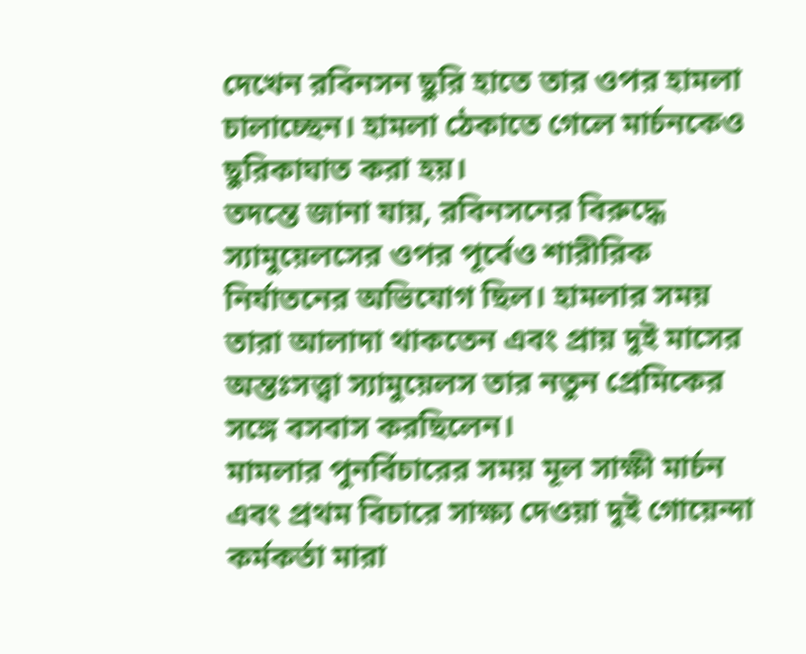দেখেন রবিনসন ছুরি হাতে তার ওপর হামলা চালাচ্ছেন। হামলা ঠেকাতে গেলে মার্চনকেও ছুরিকাঘাত করা হয়।
তদন্তে জানা যায়, রবিনসনের বিরুদ্ধে স্যামুয়েলসের ওপর পূর্বেও শারীরিক নির্যাতনের অভিযোগ ছিল। হামলার সময় তারা আলাদা থাকতেন এবং প্রায় দুই মাসের অন্তঃসত্ত্বা স্যামুয়েলস তার নতুন প্রেমিকের সঙ্গে বসবাস করছিলেন।
মামলার পুনর্বিচারের সময় মূল সাক্ষী মার্চন এবং প্রথম বিচারে সাক্ষ্য দেওয়া দুই গোয়েন্দা কর্মকর্তা মারা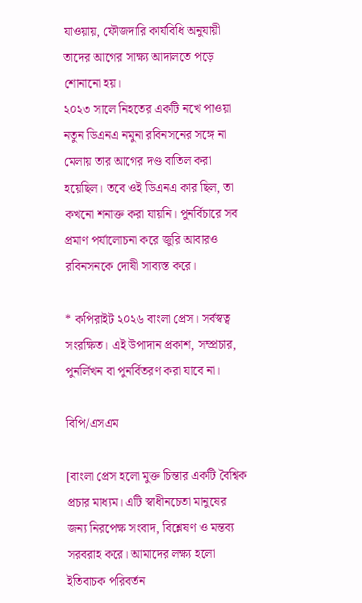যাওয়ায়, ফৌজদারি কার্যবিধি অনুযায়ী তাদের আগের সাক্ষ্য আদালতে পড়ে শোনানো হয়।
২০২৩ সালে নিহতের একটি নখে পাওয়া নতুন ডিএনএ নমুনা রবিনসনের সঙ্গে না মেলায় তার আগের দণ্ড বাতিল করা হয়েছিল। তবে ওই ডিএনএ কার ছিল, তা কখনো শনাক্ত করা যায়নি। পুনর্বিচারে সব প্রমাণ পর্যালোচনা করে জুরি আবারও রবিনসনকে দোষী সাব্যস্ত করে।

* কপিরাইট ২০২৬ বাংলা প্রেস। সর্বস্বত্ব সংরক্ষিত। এই উপাদান প্রকাশ, সম্প্রচার, পুনর্লিখন বা পুনর্বিতরণ করা যাবে না।

বিপি/এসএম

[বাংলা প্রেস হলো মুক্ত চিন্তার একটি বৈশ্বিক প্রচার মাধ্যম। এটি স্বাধীনচেতা মানুষের জন্য নিরপেক্ষ সংবাদ, বিশ্লেষণ ও মন্তব্য সরবরাহ করে। আমাদের লক্ষ্য হলো ইতিবাচক পরিবর্তন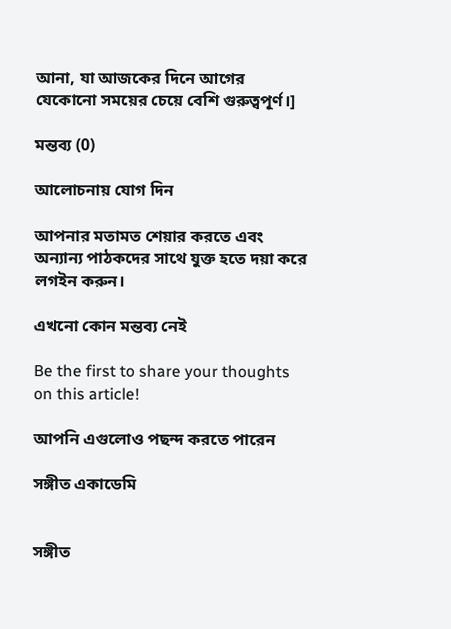আনা, যা আজকের দিনে আগের যেকোনো সময়ের চেয়ে বেশি গুরুত্বপূর্ণ।]

মন্তব্য (0)

আলোচনায় যোগ দিন

আপনার মতামত শেয়ার করতে এবং অন্যান্য পাঠকদের সাথে যুক্ত হতে দয়া করে লগইন করুন।

এখনো কোন মন্তব্য নেই

Be the first to share your thoughts on this article!

আপনি এগুলোও পছন্দ করতে পারেন

সঙ্গীত একাডেমি


সঙ্গীত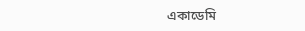একাডেমি